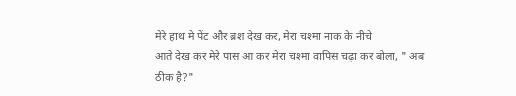मेरे हाथ मे पेंट और ब्रश देख कर, मेरा चश्मा नाक के नीचे
आते देख कर मेरे पास आ कर मेरा चश्मा वापिस चढ़ा कर बोला, " अब
ठीक है?"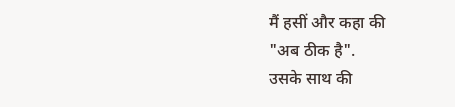मैं हसीं और कहा की
"अब ठीक है".
उसके साथ की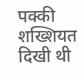पक्की शख्शियत दिखी थी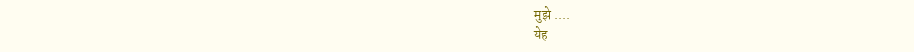मुझे ....
येह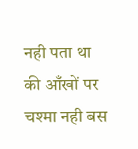नही पता था की आँखों पर चश्मा नही बस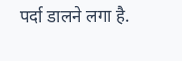पर्दा डालने लगा है.